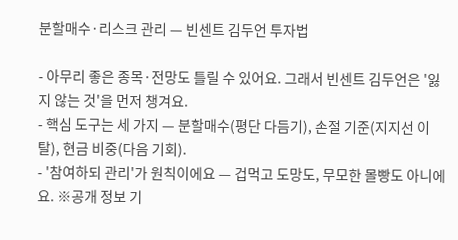분할매수·리스크 관리 — 빈센트 김두언 투자법

- 아무리 좋은 종목·전망도 틀릴 수 있어요. 그래서 빈센트 김두언은 '잃지 않는 것'을 먼저 챙겨요.
- 핵심 도구는 세 가지 — 분할매수(평단 다듬기), 손절 기준(지지선 이탈), 현금 비중(다음 기회).
- '참여하되 관리'가 원칙이에요 — 겁먹고 도망도, 무모한 몰빵도 아니에요. ※공개 정보 기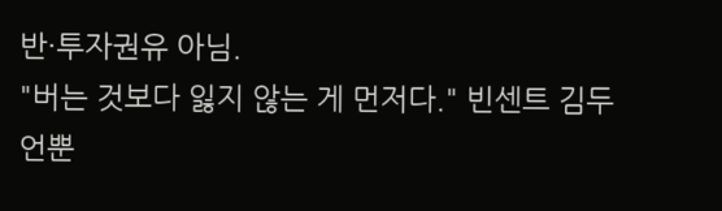반·투자권유 아님.
"버는 것보다 잃지 않는 게 먼저다." 빈센트 김두언뿐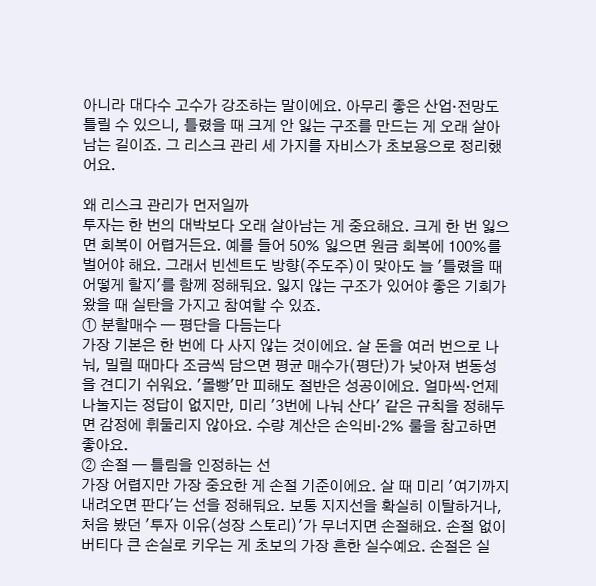아니라 대다수 고수가 강조하는 말이에요. 아무리 좋은 산업·전망도 틀릴 수 있으니, 틀렸을 때 크게 안 잃는 구조를 만드는 게 오래 살아남는 길이죠. 그 리스크 관리 세 가지를 자비스가 초보용으로 정리했어요.

왜 리스크 관리가 먼저일까
투자는 한 번의 대박보다 오래 살아남는 게 중요해요. 크게 한 번 잃으면 회복이 어렵거든요. 예를 들어 50% 잃으면 원금 회복에 100%를 벌어야 해요. 그래서 빈센트도 방향(주도주)이 맞아도 늘 '틀렸을 때 어떻게 할지'를 함께 정해둬요. 잃지 않는 구조가 있어야 좋은 기회가 왔을 때 실탄을 가지고 참여할 수 있죠.
① 분할매수 — 평단을 다듬는다
가장 기본은 한 번에 다 사지 않는 것이에요. 살 돈을 여러 번으로 나눠, 밀릴 때마다 조금씩 담으면 평균 매수가(평단)가 낮아져 변동성을 견디기 쉬워요. '몰빵'만 피해도 절반은 성공이에요. 얼마씩·언제 나눌지는 정답이 없지만, 미리 '3번에 나눠 산다' 같은 규칙을 정해두면 감정에 휘둘리지 않아요. 수량 계산은 손익비·2% 룰을 참고하면 좋아요.
② 손절 — 틀림을 인정하는 선
가장 어렵지만 가장 중요한 게 손절 기준이에요. 살 때 미리 '여기까지 내려오면 판다'는 선을 정해둬요. 보통 지지선을 확실히 이탈하거나, 처음 봤던 '투자 이유(성장 스토리)'가 무너지면 손절해요. 손절 없이 버티다 큰 손실로 키우는 게 초보의 가장 흔한 실수예요. 손절은 실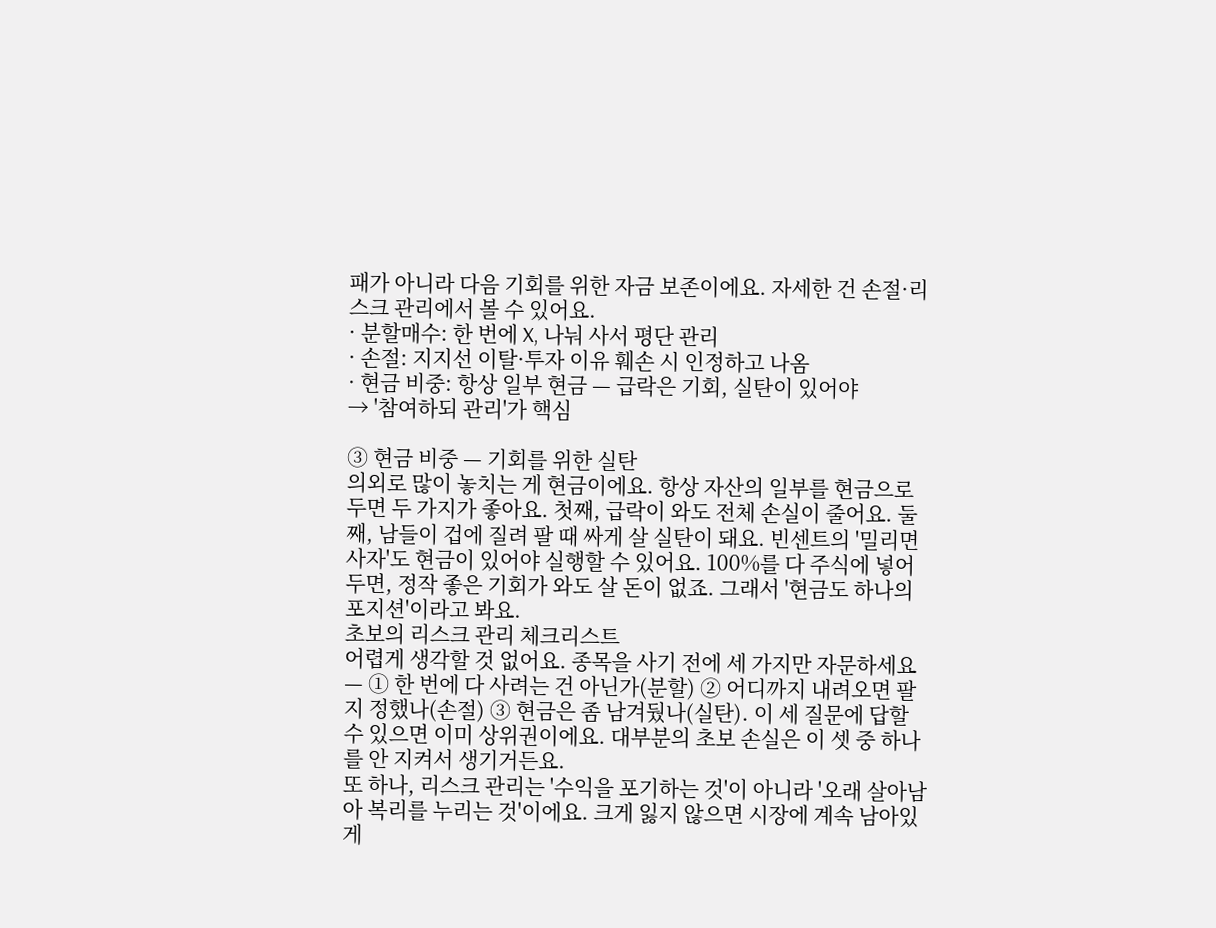패가 아니라 다음 기회를 위한 자금 보존이에요. 자세한 건 손절·리스크 관리에서 볼 수 있어요.
· 분할매수: 한 번에 X, 나눠 사서 평단 관리
· 손절: 지지선 이탈·투자 이유 훼손 시 인정하고 나옴
· 현금 비중: 항상 일부 현금 — 급락은 기회, 실탄이 있어야
→ '참여하되 관리'가 핵심

③ 현금 비중 — 기회를 위한 실탄
의외로 많이 놓치는 게 현금이에요. 항상 자산의 일부를 현금으로 두면 두 가지가 좋아요. 첫째, 급락이 와도 전체 손실이 줄어요. 둘째, 남들이 겁에 질려 팔 때 싸게 살 실탄이 돼요. 빈센트의 '밀리면 사자'도 현금이 있어야 실행할 수 있어요. 100%를 다 주식에 넣어두면, 정작 좋은 기회가 와도 살 돈이 없죠. 그래서 '현금도 하나의 포지션'이라고 봐요.
초보의 리스크 관리 체크리스트
어렵게 생각할 것 없어요. 종목을 사기 전에 세 가지만 자문하세요 — ① 한 번에 다 사려는 건 아닌가(분할) ② 어디까지 내려오면 팔지 정했나(손절) ③ 현금은 좀 남겨뒀나(실탄). 이 세 질문에 답할 수 있으면 이미 상위권이에요. 대부분의 초보 손실은 이 셋 중 하나를 안 지켜서 생기거든요.
또 하나, 리스크 관리는 '수익을 포기하는 것'이 아니라 '오래 살아남아 복리를 누리는 것'이에요. 크게 잃지 않으면 시장에 계속 남아있게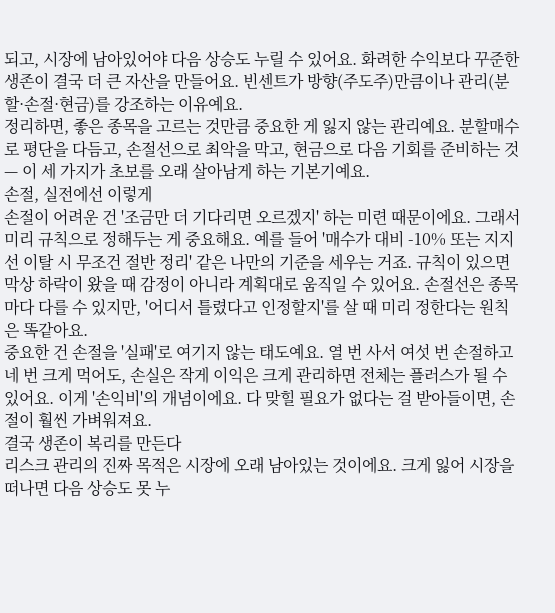되고, 시장에 남아있어야 다음 상승도 누릴 수 있어요. 화려한 수익보다 꾸준한 생존이 결국 더 큰 자산을 만들어요. 빈센트가 방향(주도주)만큼이나 관리(분할·손절·현금)를 강조하는 이유예요.
정리하면, 좋은 종목을 고르는 것만큼 중요한 게 잃지 않는 관리예요. 분할매수로 평단을 다듬고, 손절선으로 최악을 막고, 현금으로 다음 기회를 준비하는 것 — 이 세 가지가 초보를 오래 살아남게 하는 기본기예요.
손절, 실전에선 이렇게
손절이 어려운 건 '조금만 더 기다리면 오르겠지' 하는 미련 때문이에요. 그래서 미리 규칙으로 정해두는 게 중요해요. 예를 들어 '매수가 대비 -10% 또는 지지선 이탈 시 무조건 절반 정리' 같은 나만의 기준을 세우는 거죠. 규칙이 있으면 막상 하락이 왔을 때 감정이 아니라 계획대로 움직일 수 있어요. 손절선은 종목마다 다를 수 있지만, '어디서 틀렸다고 인정할지'를 살 때 미리 정한다는 원칙은 똑같아요.
중요한 건 손절을 '실패'로 여기지 않는 태도예요. 열 번 사서 여섯 번 손절하고 네 번 크게 먹어도, 손실은 작게 이익은 크게 관리하면 전체는 플러스가 될 수 있어요. 이게 '손익비'의 개념이에요. 다 맞힐 필요가 없다는 걸 받아들이면, 손절이 훨씬 가벼워져요.
결국 생존이 복리를 만든다
리스크 관리의 진짜 목적은 시장에 오래 남아있는 것이에요. 크게 잃어 시장을 떠나면 다음 상승도 못 누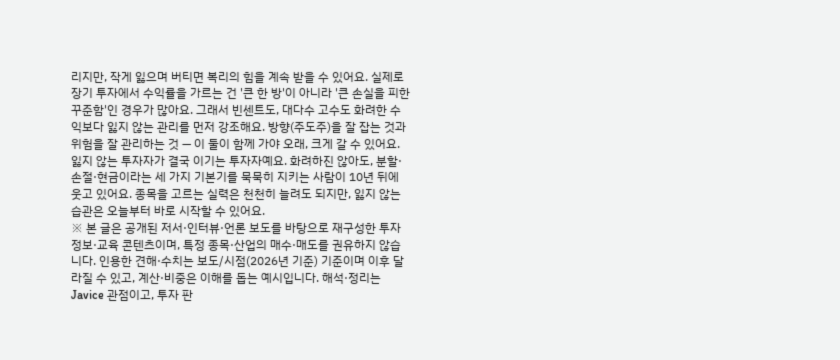리지만, 작게 잃으며 버티면 복리의 힘을 계속 받을 수 있어요. 실제로 장기 투자에서 수익률을 가르는 건 '큰 한 방'이 아니라 '큰 손실을 피한 꾸준함'인 경우가 많아요. 그래서 빈센트도, 대다수 고수도 화려한 수익보다 잃지 않는 관리를 먼저 강조해요. 방향(주도주)을 잘 잡는 것과 위험을 잘 관리하는 것 — 이 둘이 함께 가야 오래, 크게 갈 수 있어요.
잃지 않는 투자자가 결국 이기는 투자자예요. 화려하진 않아도, 분할·손절·현금이라는 세 가지 기본기를 묵묵히 지키는 사람이 10년 뒤에 웃고 있어요. 종목을 고르는 실력은 천천히 늘려도 되지만, 잃지 않는 습관은 오늘부터 바로 시작할 수 있어요.
※ 본 글은 공개된 저서·인터뷰·언론 보도를 바탕으로 재구성한 투자 정보·교육 콘텐츠이며, 특정 종목·산업의 매수·매도를 권유하지 않습니다. 인용한 견해·수치는 보도/시점(2026년 기준) 기준이며 이후 달라질 수 있고, 계산·비중은 이해를 돕는 예시입니다. 해석·정리는 Javice 관점이고, 투자 판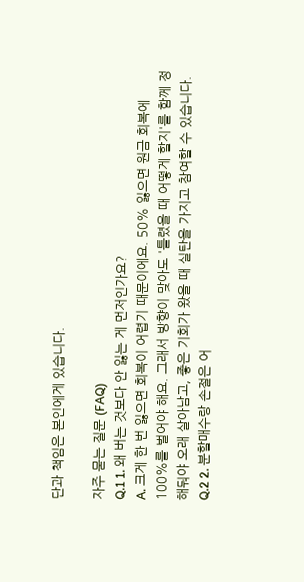단과 책임은 본인에게 있습니다.

자주 묻는 질문 (FAQ)
Q.1 1. 왜 버는 것보다 안 잃는 게 먼저인가요?
A. 크게 한 번 잃으면 회복이 어렵기 때문이에요. 50% 잃으면 원금 회복에 100%를 벌어야 해요. 그래서 방향이 맞아도 '틀렸을 때 어떻게 할지'를 함께 정해둬야 오래 살아남고, 좋은 기회가 왔을 때 실탄을 가지고 참여할 수 있습니다.
Q.2 2. 분할매수랑 손절은 어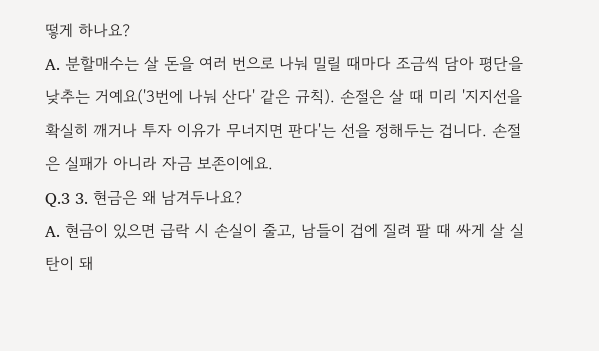떻게 하나요?
A. 분할매수는 살 돈을 여러 번으로 나눠 밀릴 때마다 조금씩 담아 평단을 낮추는 거예요('3번에 나눠 산다' 같은 규칙). 손절은 살 때 미리 '지지선을 확실히 깨거나 투자 이유가 무너지면 판다'는 선을 정해두는 겁니다. 손절은 실패가 아니라 자금 보존이에요.
Q.3 3. 현금은 왜 남겨두나요?
A. 현금이 있으면 급락 시 손실이 줄고, 남들이 겁에 질려 팔 때 싸게 살 실탄이 돼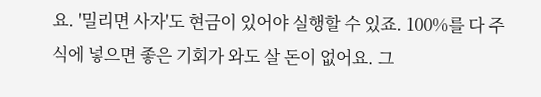요. '밀리면 사자'도 현금이 있어야 실행할 수 있죠. 100%를 다 주식에 넣으면 좋은 기회가 와도 살 돈이 없어요. 그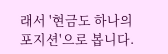래서 '현금도 하나의 포지션'으로 봅니다.